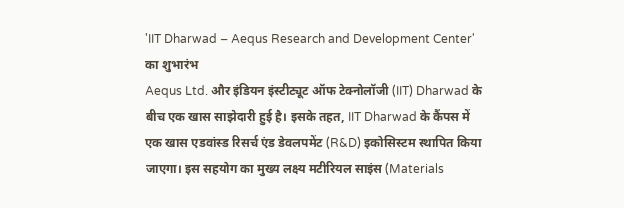'IIT Dharwad – Aequs Research and Development Center' का शुभारंभ
Aequs Ltd. और इंडियन इंस्टीट्यूट ऑफ टेक्नोलॉजी (IIT) Dharwad के बीच एक खास साझेदारी हुई है। इसके तहत, IIT Dharwad के कैंपस में एक खास एडवांस्ड रिसर्च एंड डेवलपमेंट (R&D) इकोसिस्टम स्थापित किया जाएगा। इस सहयोग का मुख्य लक्ष्य मटीरियल साइंस (Materials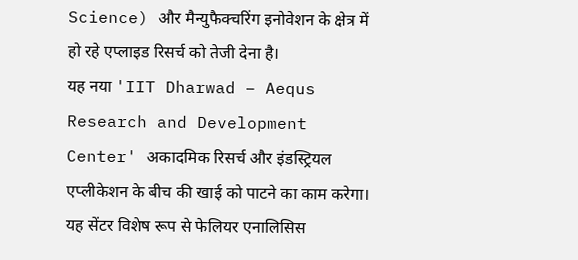Science) और मैन्युफैक्चरिंग इनोवेशन के क्षेत्र में हो रहे एप्लाइड रिसर्च को तेजी देना है।
यह नया 'IIT Dharwad – Aequs Research and Development Center' अकादमिक रिसर्च और इंडस्ट्रियल एप्लीकेशन के बीच की खाई को पाटने का काम करेगा। यह सेंटर विशेष रूप से फेलियर एनालिसिस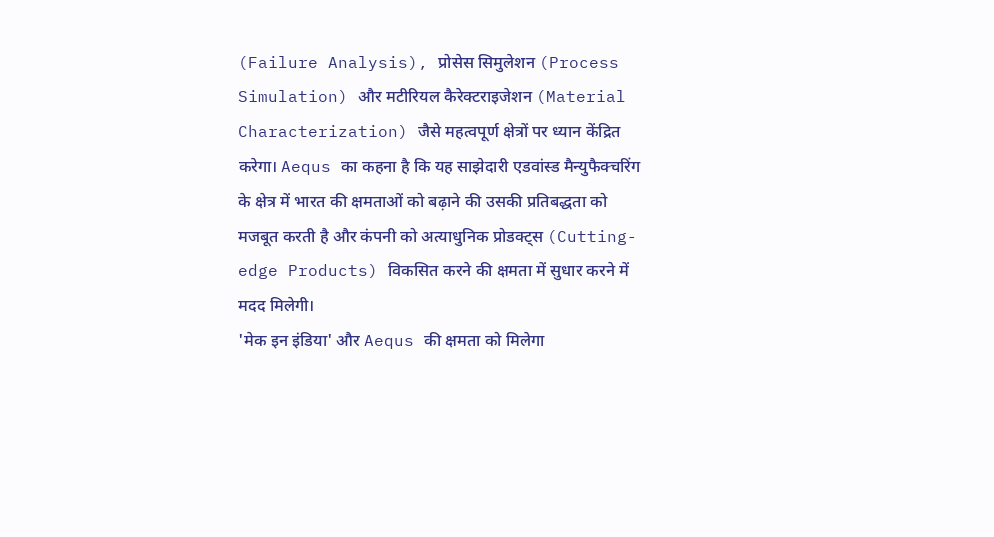(Failure Analysis), प्रोसेस सिमुलेशन (Process Simulation) और मटीरियल कैरेक्टराइजेशन (Material Characterization) जैसे महत्वपूर्ण क्षेत्रों पर ध्यान केंद्रित करेगा। Aequs का कहना है कि यह साझेदारी एडवांस्ड मैन्युफैक्चरिंग के क्षेत्र में भारत की क्षमताओं को बढ़ाने की उसकी प्रतिबद्धता को मजबूत करती है और कंपनी को अत्याधुनिक प्रोडक्ट्स (Cutting-edge Products) विकसित करने की क्षमता में सुधार करने में मदद मिलेगी।
'मेक इन इंडिया' और Aequs की क्षमता को मिलेगा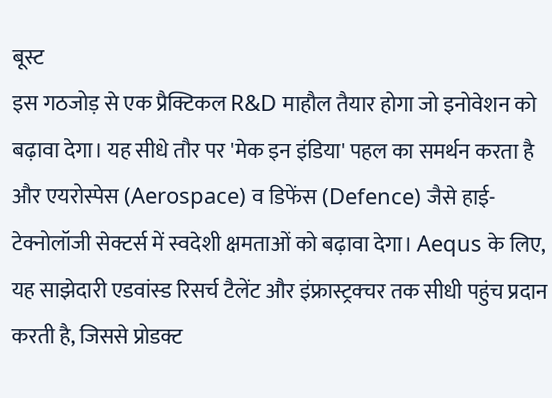बूस्ट
इस गठजोड़ से एक प्रैक्टिकल R&D माहौल तैयार होगा जो इनोवेशन को बढ़ावा देगा। यह सीधे तौर पर 'मेक इन इंडिया' पहल का समर्थन करता है और एयरोस्पेस (Aerospace) व डिफेंस (Defence) जैसे हाई-टेक्नोलॉजी सेक्टर्स में स्वदेशी क्षमताओं को बढ़ावा देगा। Aequs के लिए, यह साझेदारी एडवांस्ड रिसर्च टैलेंट और इंफ्रास्ट्रक्चर तक सीधी पहुंच प्रदान करती है, जिससे प्रोडक्ट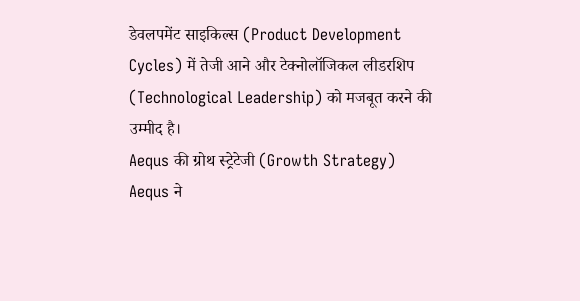डेवलपमेंट साइकिल्स (Product Development Cycles) में तेजी आने और टेक्नोलॉजिकल लीडरशिप (Technological Leadership) को मजबूत करने की उम्मीद है।
Aequs की ग्रोथ स्ट्रेटेजी (Growth Strategy)
Aequs ने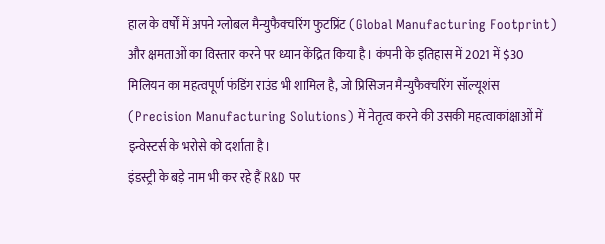हाल के वर्षों में अपने ग्लोबल मैन्युफैक्चरिंग फुटप्रिंट (Global Manufacturing Footprint) और क्षमताओं का विस्तार करने पर ध्यान केंद्रित किया है। कंपनी के इतिहास में 2021 में $30 मिलियन का महत्वपूर्ण फंडिंग राउंड भी शामिल है, जो प्रिसिजन मैन्युफैक्चरिंग सॉल्यूशंस (Precision Manufacturing Solutions) में नेतृत्व करने की उसकी महत्वाकांक्षाओं में इन्वेस्टर्स के भरोसे को दर्शाता है।
इंडस्ट्री के बड़े नाम भी कर रहे हैं R&D पर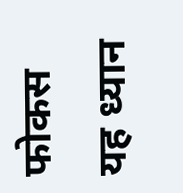फोकस
यह ध्यान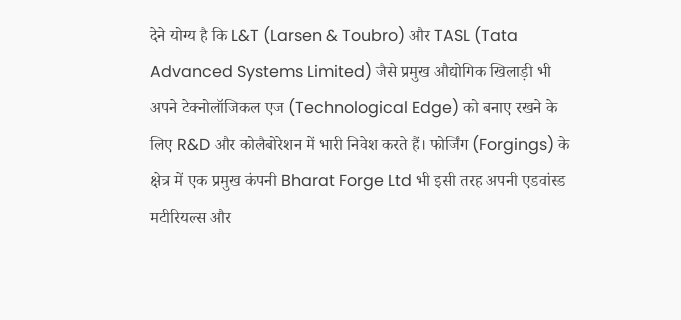देने योग्य है कि L&T (Larsen & Toubro) और TASL (Tata Advanced Systems Limited) जैसे प्रमुख औद्योगिक खिलाड़ी भी अपने टेक्नोलॉजिकल एज (Technological Edge) को बनाए रखने के लिए R&D और कोलैबोरेशन में भारी निवेश करते हैं। फोर्जिंग (Forgings) के क्षेत्र में एक प्रमुख कंपनी Bharat Forge Ltd भी इसी तरह अपनी एडवांस्ड मटीरियल्स और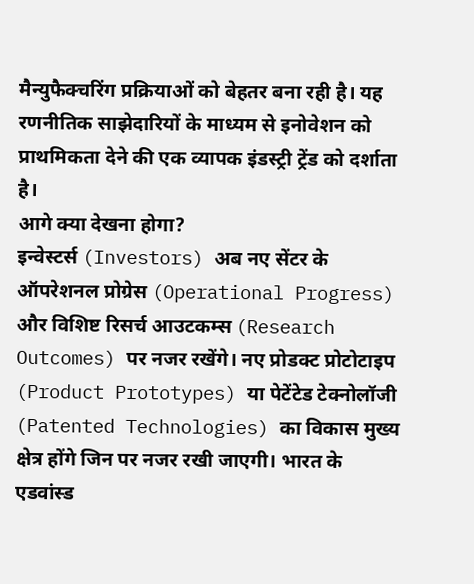मैन्युफैक्चरिंग प्रक्रियाओं को बेहतर बना रही है। यह रणनीतिक साझेदारियों के माध्यम से इनोवेशन को प्राथमिकता देने की एक व्यापक इंडस्ट्री ट्रेंड को दर्शाता है।
आगे क्या देखना होगा?
इन्वेस्टर्स (Investors) अब नए सेंटर के ऑपरेशनल प्रोग्रेस (Operational Progress) और विशिष्ट रिसर्च आउटकम्स (Research Outcomes) पर नजर रखेंगे। नए प्रोडक्ट प्रोटोटाइप (Product Prototypes) या पेटेंटेड टेक्नोलॉजी (Patented Technologies) का विकास मुख्य क्षेत्र होंगे जिन पर नजर रखी जाएगी। भारत के एडवांस्ड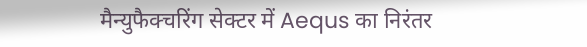मैन्युफैक्चरिंग सेक्टर में Aequs का निरंतर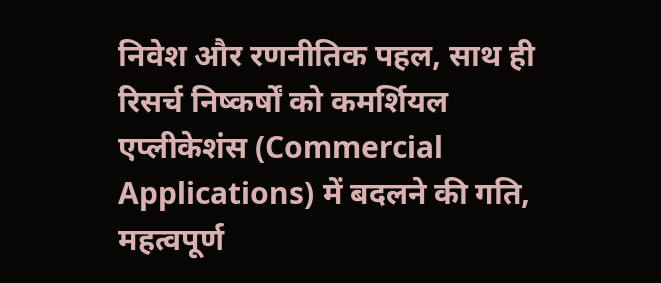निवेश और रणनीतिक पहल, साथ ही रिसर्च निष्कर्षों को कमर्शियल एप्लीकेशंस (Commercial Applications) में बदलने की गति, महत्वपूर्ण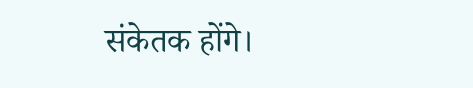संकेतक होंगे।